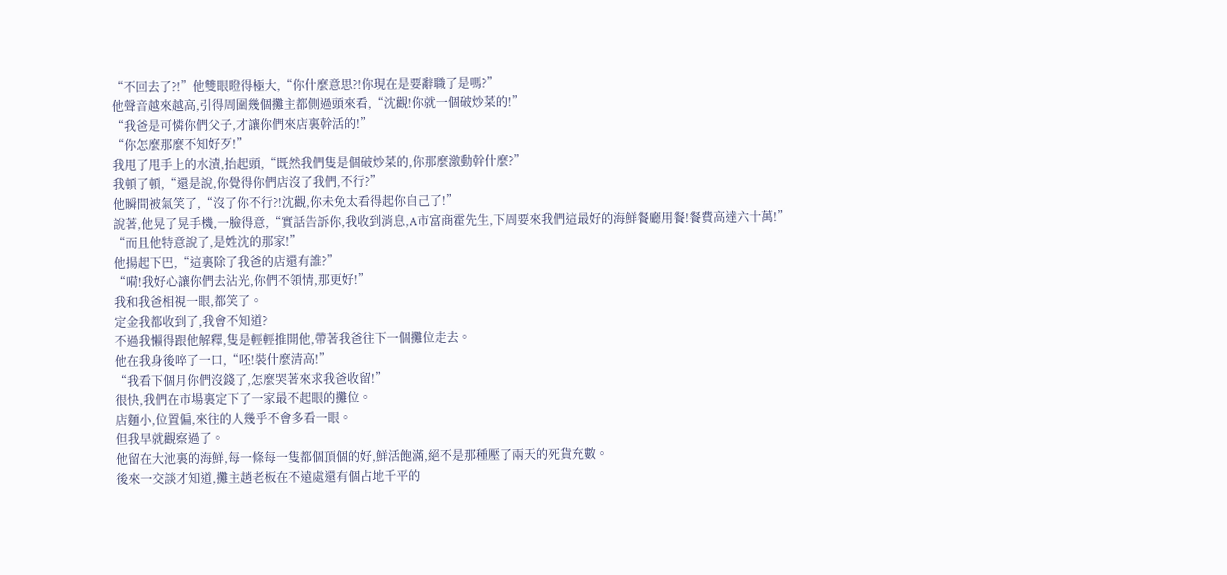“不回去了?!”他雙眼瞪得極大,“你什麼意思?!你現在是要辭職了是嗎?”
他聲音越來越高,引得周圍幾個攤主都側過頭來看,“沈觀!你就一個破炒菜的!”
“我爸是可憐你們父子,才讓你們來店裏幹活的!”
“你怎麼那麼不知好歹!”
我甩了甩手上的水漬,抬起頭,“既然我們隻是個破炒菜的,你那麼激動幹什麼?”
我頓了頓,“還是說,你覺得你們店沒了我們,不行?”
他瞬間被氣笑了,“沒了你不行?!沈觀,你未免太看得起你自己了!”
說著,他晃了晃手機,一臉得意,“實話告訴你,我收到消息,A市富商霍先生,下周要來我們這最好的海鮮餐廳用餐!餐費高達六十萬!”
“而且他特意說了,是姓沈的那家!”
他揚起下巴,“這裏除了我爸的店還有誰?”
“嗬!我好心讓你們去沾光,你們不領情,那更好!”
我和我爸相視一眼,都笑了。
定金我都收到了,我會不知道?
不過我懶得跟他解釋,隻是輕輕推開他,帶著我爸往下一個攤位走去。
他在我身後啐了一口,“呸!裝什麼清高!”
“我看下個月你們沒錢了,怎麼哭著來求我爸收留!”
很快,我們在市場裏定下了一家最不起眼的攤位。
店麵小,位置偏,來往的人幾乎不會多看一眼。
但我早就觀察過了。
他留在大池裏的海鮮,每一條每一隻都個頂個的好,鮮活飽滿,絕不是那種壓了兩天的死貨充數。
後來一交談才知道,攤主趙老板在不遠處還有個占地千平的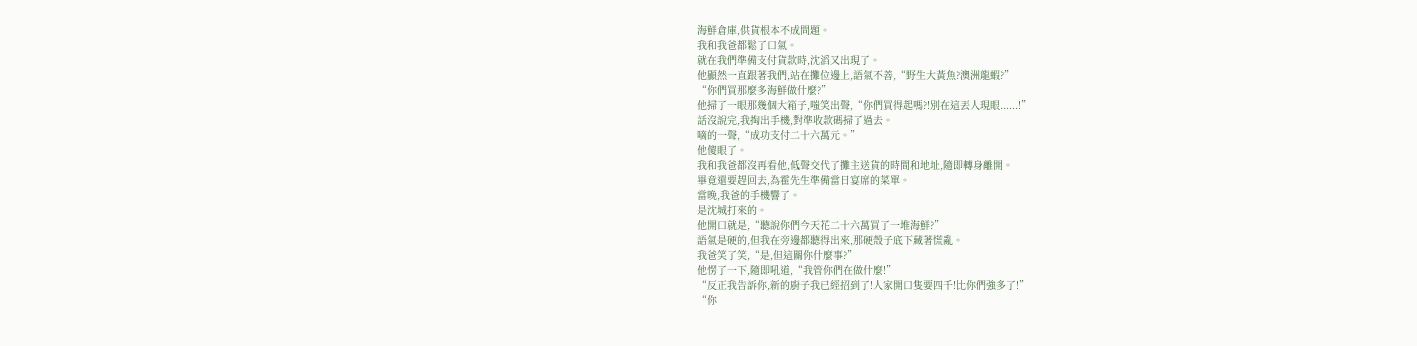海鮮倉庫,供貨根本不成問題。
我和我爸都鬆了口氣。
就在我們準備支付貨款時,沈滔又出現了。
他顯然一直跟著我們,站在攤位邊上,語氣不善,“野生大黃魚?澳洲龍蝦?”
“你們買那麼多海鮮做什麼?”
他掃了一眼那幾個大箱子,嗤笑出聲,“你們買得起嗎?!別在這丟人現眼......!”
話沒說完,我掏出手機,對準收款碼掃了過去。
嘀的一聲,“成功支付二十六萬元。”
他傻眼了。
我和我爸都沒再看他,低聲交代了攤主送貨的時間和地址,隨即轉身離開。
畢竟還要趕回去,為霍先生準備當日宴席的菜單。
當晚,我爸的手機響了。
是沈城打來的。
他開口就是,“聽說你們今天花二十六萬買了一堆海鮮?”
語氣是硬的,但我在旁邊都聽得出來,那硬殼子底下藏著慌亂。
我爸笑了笑,“是,但這關你什麼事?”
他愣了一下,隨即吼道,“我管你們在做什麼!”
“反正我告訴你,新的廚子我已經招到了!人家開口隻要四千!比你們強多了!”
“你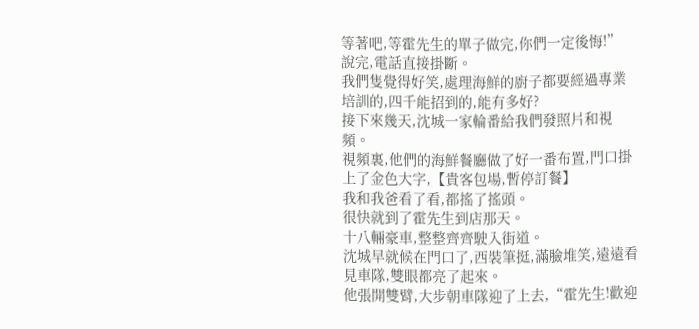等著吧,等霍先生的單子做完,你們一定後悔!”
說完,電話直接掛斷。
我們隻覺得好笑,處理海鮮的廚子都要經過專業培訓的,四千能招到的,能有多好?
接下來幾天,沈城一家輪番給我們發照片和視頻。
視頻裏,他們的海鮮餐廳做了好一番布置,門口掛上了金色大字,【貴客包場,暫停訂餐】
我和我爸看了看,都搖了搖頭。
很快就到了霍先生到店那天。
十八輛豪車,整整齊齊駛入街道。
沈城早就候在門口了,西裝筆挺,滿臉堆笑,遠遠看見車隊,雙眼都亮了起來。
他張開雙臂,大步朝車隊迎了上去,“霍先生!歡迎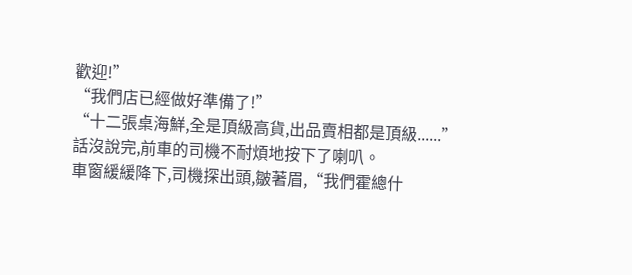歡迎!”
“我們店已經做好準備了!”
“十二張桌海鮮,全是頂級高貨,出品賣相都是頂級......”
話沒說完,前車的司機不耐煩地按下了喇叭。
車窗緩緩降下,司機探出頭,皺著眉,“我們霍總什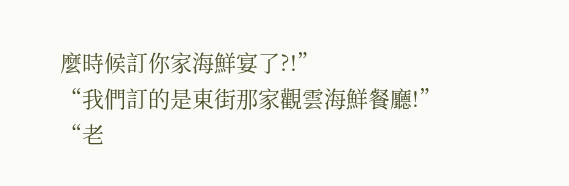麼時候訂你家海鮮宴了?!”
“我們訂的是東街那家觀雲海鮮餐廳!”
“老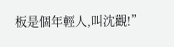板是個年輕人,叫沈觀!”